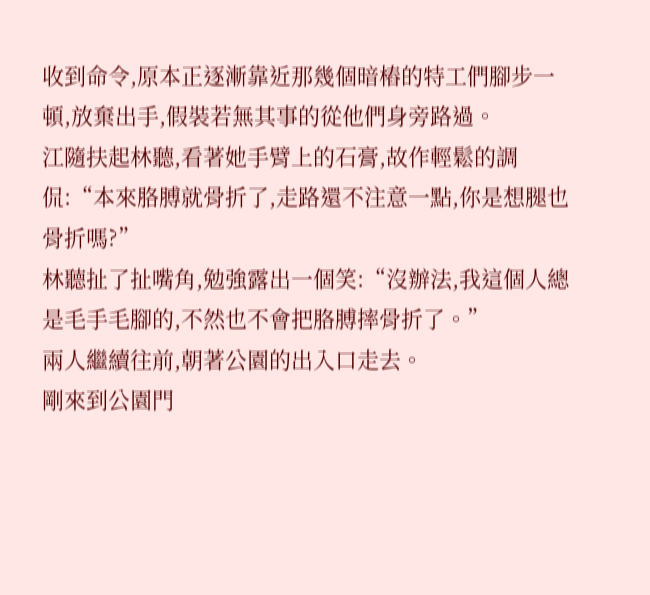收到命令,原本正逐漸靠近那幾個暗樁的特工們腳步一頓,放棄出手,假裝若無其事的從他們身旁路過。
江隨扶起林聽,看著她手臂上的石膏,故作輕鬆的調侃:“本來胳膊就骨折了,走路還不注意一點,你是想腿也骨折嗎?”
林聽扯了扯嘴角,勉強露出一個笑:“沒辦法,我這個人總是毛手毛腳的,不然也不會把胳膊摔骨折了。”
兩人繼續往前,朝著公園的出入口走去。
剛來到公園門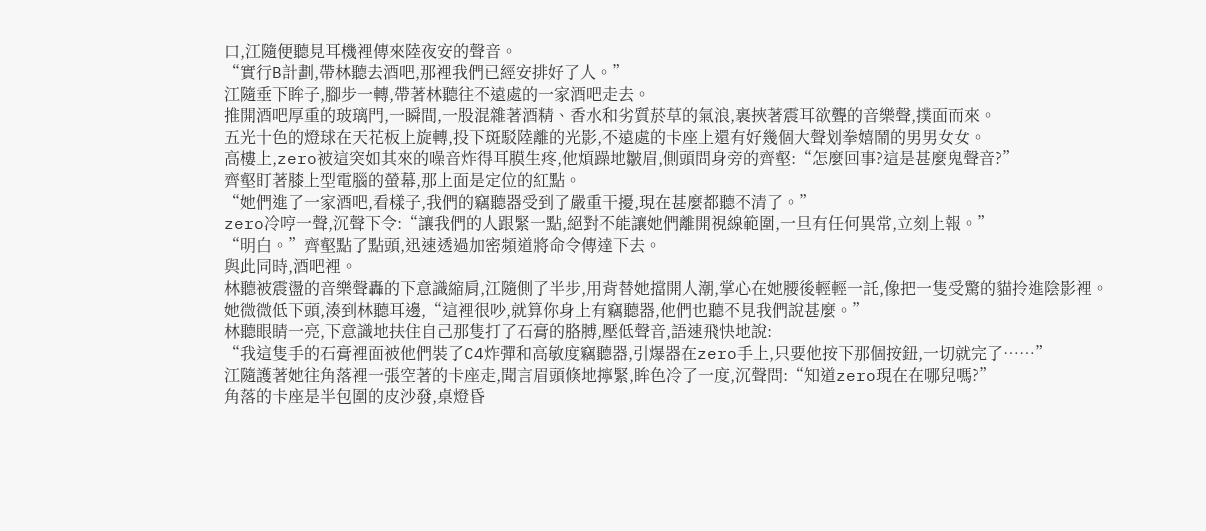口,江隨便聽見耳機裡傳來陸夜安的聲音。
“實行B計劃,帶林聽去酒吧,那裡我們已經安排好了人。”
江隨垂下眸子,腳步一轉,帶著林聽往不遠處的一家酒吧走去。
推開酒吧厚重的玻璃門,一瞬間,一股混雜著酒精、香水和劣質菸草的氣浪,裹挾著震耳欲聾的音樂聲,撲面而來。
五光十色的燈球在天花板上旋轉,投下斑駁陸離的光影,不遠處的卡座上還有好幾個大聲划拳嬉鬧的男男女女。
高樓上,zero被這突如其來的噪音炸得耳膜生疼,他煩躁地皺眉,側頭問身旁的齊壑:“怎麼回事?這是甚麼鬼聲音?”
齊壑盯著膝上型電腦的螢幕,那上面是定位的紅點。
“她們進了一家酒吧,看樣子,我們的竊聽器受到了嚴重干擾,現在甚麼都聽不清了。”
zero冷哼一聲,沉聲下令:“讓我們的人跟緊一點,絕對不能讓她們離開視線範圍,一旦有任何異常,立刻上報。”
“明白。”齊壑點了點頭,迅速透過加密頻道將命令傳達下去。
與此同時,酒吧裡。
林聽被震盪的音樂聲轟的下意識縮肩,江隨側了半步,用背替她擋開人潮,掌心在她腰後輕輕一託,像把一隻受驚的貓拎進陰影裡。
她微微低下頭,湊到林聽耳邊,“這裡很吵,就算你身上有竊聽器,他們也聽不見我們說甚麼。”
林聽眼睛一亮,下意識地扶住自己那隻打了石膏的胳膊,壓低聲音,語速飛快地說:
“我這隻手的石膏裡面被他們裝了C4炸彈和高敏度竊聽器,引爆器在zero手上,只要他按下那個按鈕,一切就完了……”
江隨護著她往角落裡一張空著的卡座走,聞言眉頭倏地擰緊,眸色冷了一度,沉聲問:“知道zero現在在哪兒嗎?”
角落的卡座是半包圍的皮沙發,桌燈昏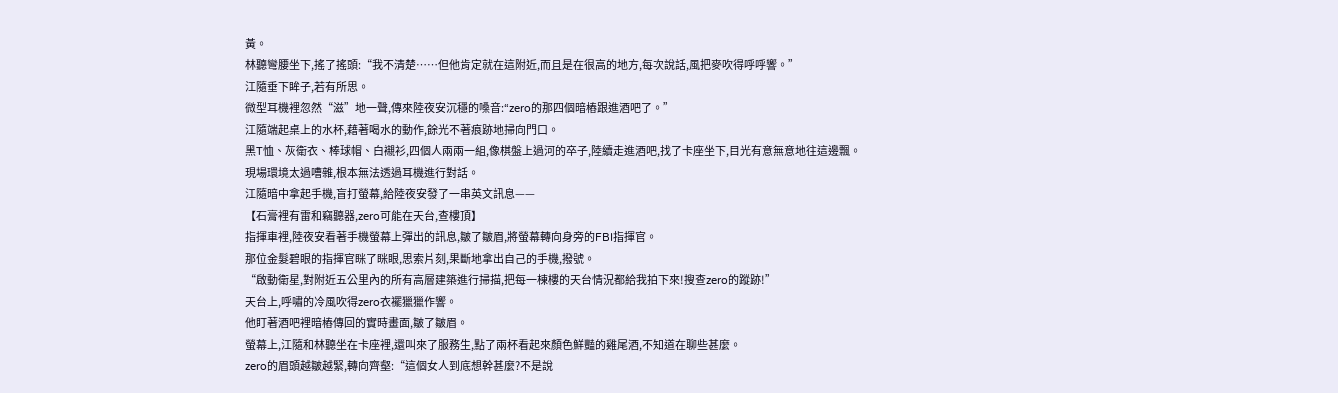黃。
林聽彎腰坐下,搖了搖頭:“我不清楚……但他肯定就在這附近,而且是在很高的地方,每次說話,風把麥吹得呼呼響。”
江隨垂下眸子,若有所思。
微型耳機裡忽然“滋”地一聲,傳來陸夜安沉穩的嗓音:“zero的那四個暗樁跟進酒吧了。”
江隨端起桌上的水杯,藉著喝水的動作,餘光不著痕跡地掃向門口。
黑T恤、灰衛衣、棒球帽、白襯衫,四個人兩兩一組,像棋盤上過河的卒子,陸續走進酒吧,找了卡座坐下,目光有意無意地往這邊飄。
現場環境太過嘈雜,根本無法透過耳機進行對話。
江隨暗中拿起手機,盲打螢幕,給陸夜安發了一串英文訊息——
【石膏裡有雷和竊聽器,zero可能在天台,查樓頂】
指揮車裡,陸夜安看著手機螢幕上彈出的訊息,皺了皺眉,將螢幕轉向身旁的FBI指揮官。
那位金髮碧眼的指揮官眯了眯眼,思索片刻,果斷地拿出自己的手機,撥號。
“啟動衛星,對附近五公里內的所有高層建築進行掃描,把每一棟樓的天台情況都給我拍下來!搜查zero的蹤跡!”
天台上,呼嘯的冷風吹得zero衣襬獵獵作響。
他盯著酒吧裡暗樁傳回的實時畫面,皺了皺眉。
螢幕上,江隨和林聽坐在卡座裡,還叫來了服務生,點了兩杯看起來顏色鮮豔的雞尾酒,不知道在聊些甚麼。
zero的眉頭越皺越緊,轉向齊壑:“這個女人到底想幹甚麼?不是說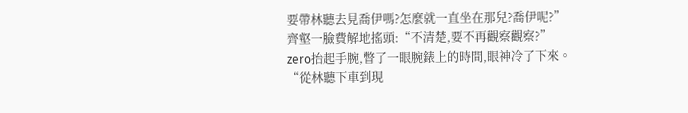要帶林聽去見喬伊嗎?怎麼就一直坐在那兒?喬伊呢?”
齊壑一臉費解地搖頭:“不清楚,要不再觀察觀察?”
zero抬起手腕,瞥了一眼腕錶上的時間,眼神冷了下來。
“從林聽下車到現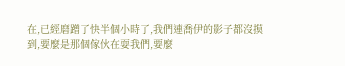在,已經磨蹭了快半個小時了,我們連喬伊的影子都沒摸到,要麼是那個傢伙在耍我們,要麼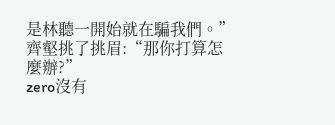是林聽一開始就在騙我們。”
齊壑挑了挑眉:“那你打算怎麼辦?”
zero沒有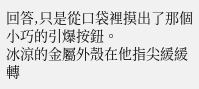回答,只是從口袋裡摸出了那個小巧的引爆按鈕。
冰涼的金屬外殼在他指尖緩緩轉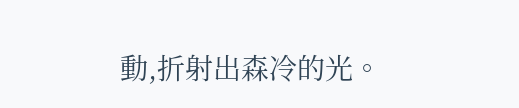動,折射出森冷的光。